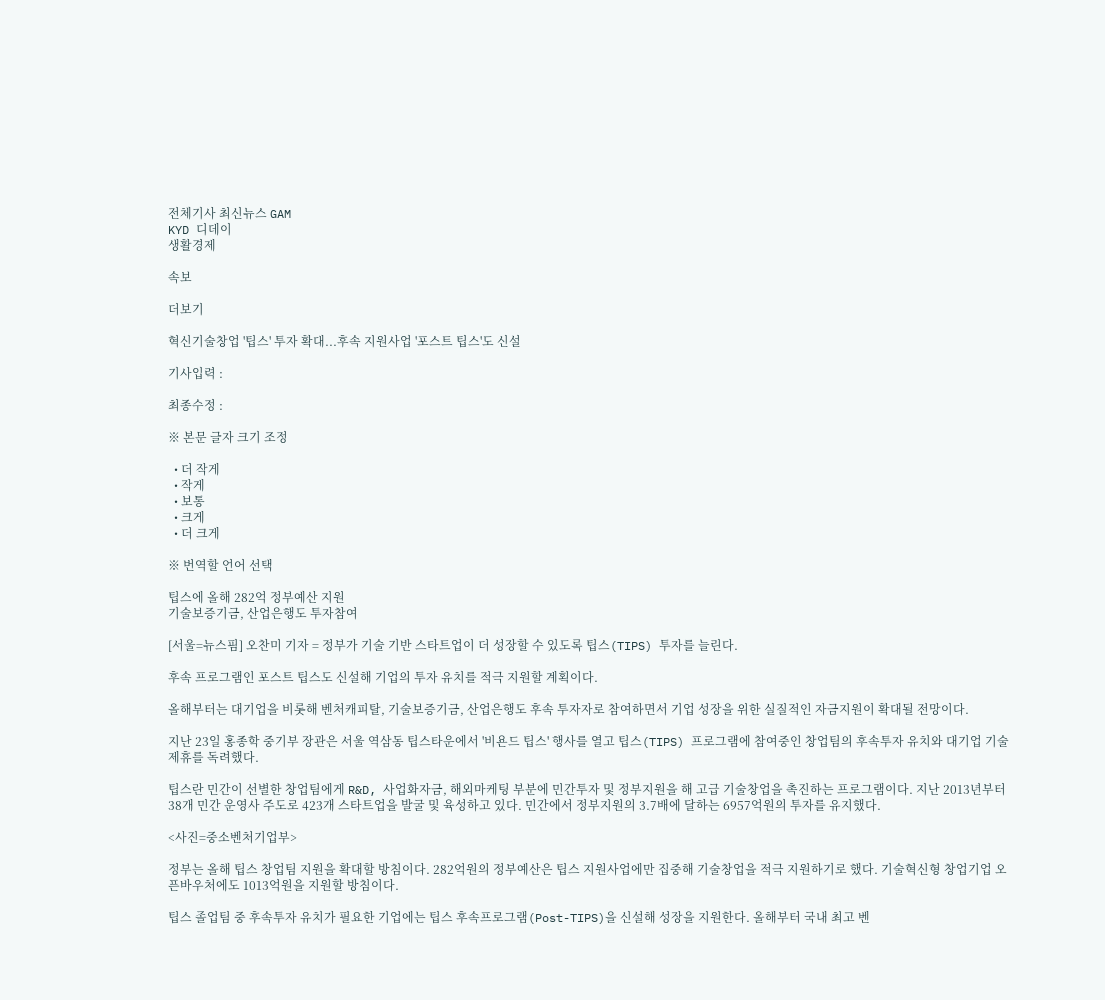전체기사 최신뉴스 GAM
KYD 디데이
생활경제

속보

더보기

혁신기술창업 '팁스' 투자 확대...후속 지원사업 '포스트 팁스'도 신설

기사입력 :

최종수정 :

※ 본문 글자 크기 조정

  • 더 작게
  • 작게
  • 보통
  • 크게
  • 더 크게

※ 번역할 언어 선택

팁스에 올해 282억 정부예산 지원
기술보증기금, 산업은행도 투자참여

[서울=뉴스핌] 오찬미 기자 = 정부가 기술 기반 스타트업이 더 성장할 수 있도록 팁스(TIPS) 투자를 늘린다.

후속 프로그램인 포스트 팁스도 신설해 기업의 투자 유치를 적극 지원할 계획이다.

올해부터는 대기업을 비롯해 벤처캐피탈, 기술보증기금, 산업은행도 후속 투자자로 참여하면서 기업 성장을 위한 실질적인 자금지원이 확대될 전망이다.

지난 23일 홍종학 중기부 장관은 서울 역삼동 팁스타운에서 '비욘드 팁스' 행사를 열고 팁스(TIPS) 프로그램에 참여중인 창업팀의 후속투자 유치와 대기업 기술제휴를 독려했다.

팁스란 민간이 선별한 창업팀에게 R&D, 사업화자금, 해외마케팅 부분에 민간투자 및 정부지원을 해 고급 기술창업을 촉진하는 프로그램이다. 지난 2013년부터 38개 민간 운영사 주도로 423개 스타트업을 발굴 및 육성하고 있다. 민간에서 정부지원의 3.7배에 달하는 6957억원의 투자를 유지했다.

<사진=중소벤처기업부>

정부는 올해 팁스 창업팀 지원을 확대할 방침이다. 282억원의 정부예산은 팁스 지원사업에만 집중해 기술창업을 적극 지원하기로 했다. 기술혁신형 창업기업 오픈바우처에도 1013억원을 지원할 방침이다.

팁스 졸업팀 중 후속투자 유치가 필요한 기업에는 팁스 후속프로그램(Post-TIPS)을 신설해 성장을 지원한다. 올해부터 국내 최고 벤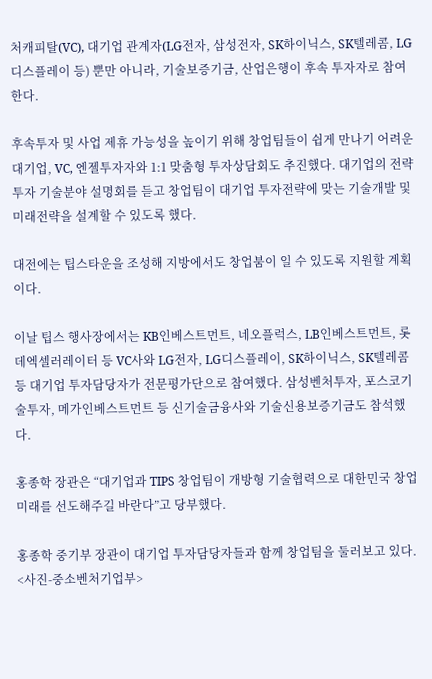처캐피탈(VC), 대기업 관계자(LG전자, 삼성전자, SK하이닉스, SK텔레콤, LG디스플레이 등) 뿐만 아니라, 기술보증기금, 산업은행이 후속 투자자로 참여한다.

후속투자 및 사업 제휴 가능성을 높이기 위해 창업팀들이 쉽게 만나기 어려운 대기업, VC, 엔젤투자자와 1:1 맞춤형 투자상담회도 추진했다. 대기업의 전략투자 기술분야 설명회를 듣고 창업팀이 대기업 투자전략에 맞는 기술개발 및 미래전략을 설계할 수 있도록 했다.

대전에는 팁스타운을 조성해 지방에서도 창업붐이 일 수 있도록 지원할 계획이다.

이날 팁스 행사장에서는 KB인베스트먼트, 네오플럭스, LB인베스트먼트, 롯데엑셀러레이터 등 VC사와 LG전자, LG디스플레이, SK하이닉스, SK텔레콤 등 대기업 투자담당자가 전문평가단으로 참여했다. 삼성벤처투자, 포스코기술투자, 메가인베스트먼트 등 신기술금융사와 기술신용보증기금도 참석했다.

홍종학 장관은 “대기업과 TIPS 창업팀이 개방형 기술협력으로 대한민국 창업미래를 선도해주길 바란다”고 당부했다.

홍종학 중기부 장관이 대기업 투자담당자들과 함께 창업팀을 둘러보고 있다. <사진-중소벤처기업부>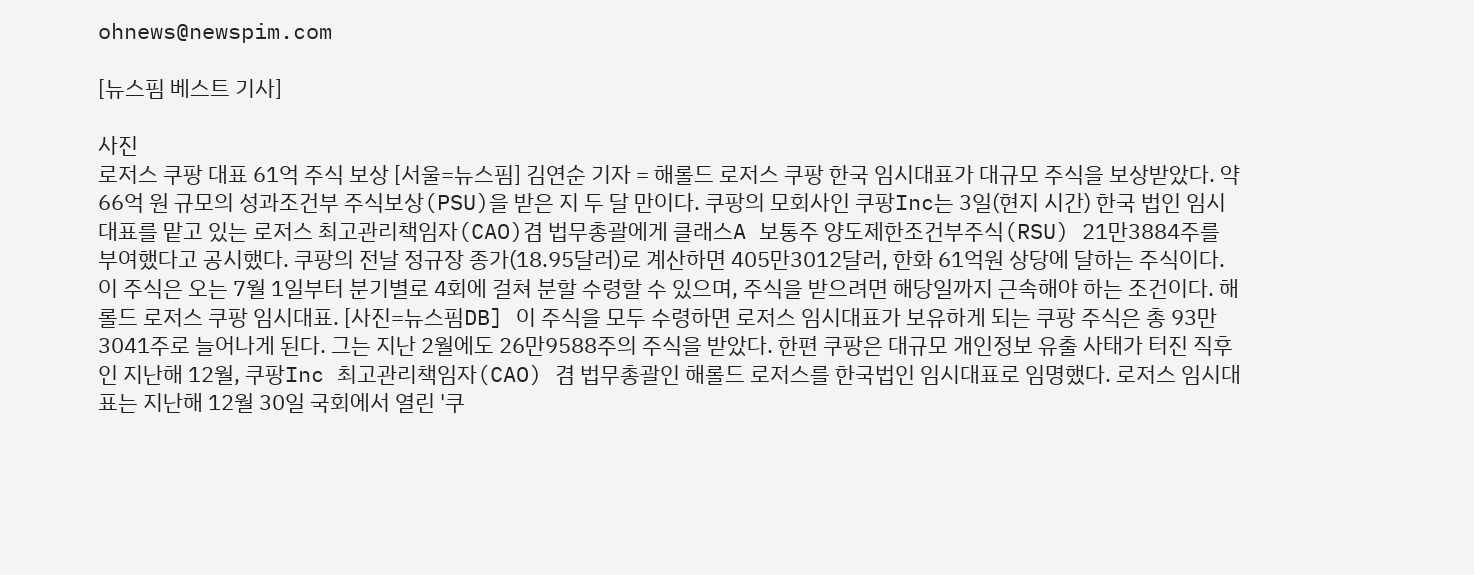ohnews@newspim.com

[뉴스핌 베스트 기사]

사진
로저스 쿠팡 대표 61억 주식 보상 [서울=뉴스핌] 김연순 기자 = 해롤드 로저스 쿠팡 한국 임시대표가 대규모 주식을 보상받았다. 약 66억 원 규모의 성과조건부 주식보상(PSU)을 받은 지 두 달 만이다. 쿠팡의 모회사인 쿠팡Inc는 3일(현지 시간) 한국 법인 임시대표를 맡고 있는 로저스 최고관리책임자(CAO)겸 법무총괄에게 클래스A 보통주 양도제한조건부주식(RSU) 21만3884주를 부여했다고 공시했다. 쿠팡의 전날 정규장 종가(18.95달러)로 계산하면 405만3012달러, 한화 61억원 상당에 달하는 주식이다. 이 주식은 오는 7월 1일부터 분기별로 4회에 걸쳐 분할 수령할 수 있으며, 주식을 받으려면 해당일까지 근속해야 하는 조건이다. 해롤드 로저스 쿠팡 임시대표. [사진=뉴스핌DB] 이 주식을 모두 수령하면 로저스 임시대표가 보유하게 되는 쿠팡 주식은 총 93만3041주로 늘어나게 된다. 그는 지난 2월에도 26만9588주의 주식을 받았다. 한편 쿠팡은 대규모 개인정보 유출 사태가 터진 직후인 지난해 12월, 쿠팡Inc 최고관리책임자(CAO) 겸 법무총괄인 해롤드 로저스를 한국법인 임시대표로 임명했다. 로저스 임시대표는 지난해 12월 30일 국회에서 열린 '쿠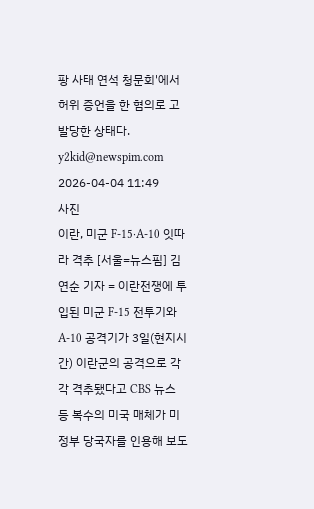팡 사태 연석 청문회'에서 허위 증언을 한 혐의로 고발당한 상태다.   y2kid@newspim.com 2026-04-04 11:49
사진
이란, 미군 F-15·A-10 잇따라 격추 [서울=뉴스핌] 김연순 기자 = 이란전쟁에 투입된 미군 F-15 전투기와 A-10 공격기가 3일(현지시간) 이란군의 공격으로 각각 격추됐다고 CBS 뉴스 등 복수의 미국 매체가 미 정부 당국자를 인용해 보도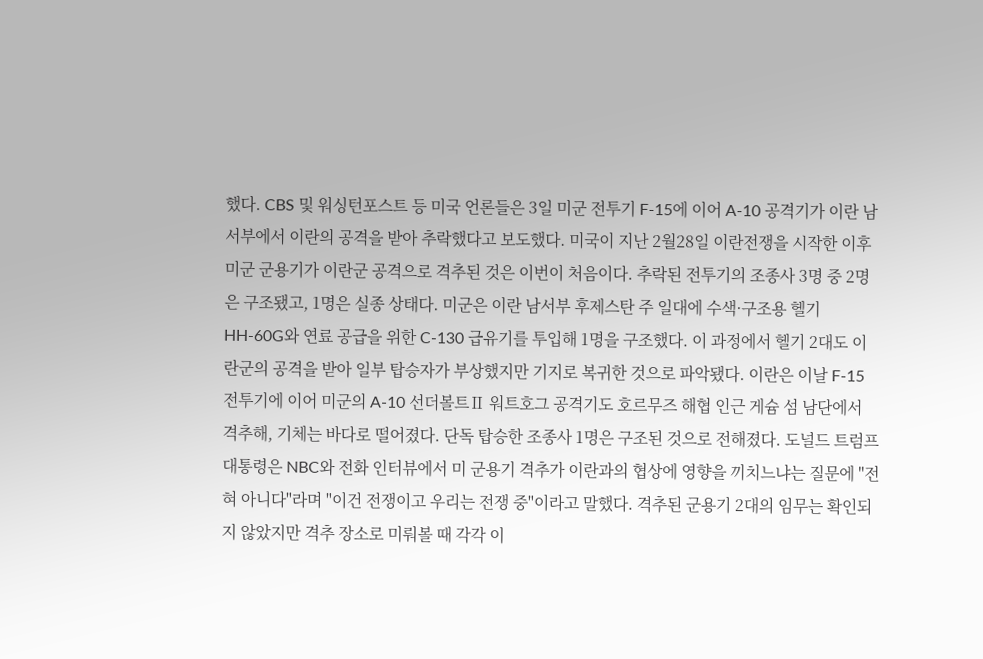했다. CBS 및 워싱턴포스트 등 미국 언론들은 3일 미군 전투기 F-15에 이어 A-10 공격기가 이란 남서부에서 이란의 공격을 받아 추락했다고 보도했다. 미국이 지난 2월28일 이란전쟁을 시작한 이후 미군 군용기가 이란군 공격으로 격추된 것은 이번이 처음이다. 추락된 전투기의 조종사 3명 중 2명은 구조됐고, 1명은 실종 상태다. 미군은 이란 남서부 후제스탄 주 일대에 수색·구조용 헬기 HH-60G와 연료 공급을 위한 C-130 급유기를 투입해 1명을 구조했다. 이 과정에서 헬기 2대도 이란군의 공격을 받아 일부 탑승자가 부상했지만 기지로 복귀한 것으로 파악됐다. 이란은 이날 F-15 전투기에 이어 미군의 A-10 선더볼트Ⅱ 워트호그 공격기도 호르무즈 해협 인근 게슘 섬 남단에서 격추해, 기체는 바다로 떨어졌다. 단독 탑승한 조종사 1명은 구조된 것으로 전해졌다. 도널드 트럼프 대통령은 NBC와 전화 인터뷰에서 미 군용기 격추가 이란과의 협상에 영향을 끼치느냐는 질문에 "전혀 아니다"라며 "이건 전쟁이고 우리는 전쟁 중"이라고 말했다. 격추된 군용기 2대의 임무는 확인되지 않았지만 격추 장소로 미뤄볼 때 각각 이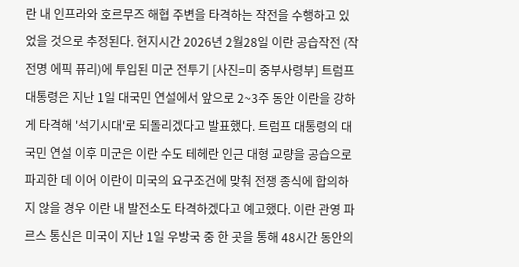란 내 인프라와 호르무즈 해협 주변을 타격하는 작전을 수행하고 있었을 것으로 추정된다. 현지시간 2026년 2월28일 이란 공습작전 (작전명 에픽 퓨리)에 투입된 미군 전투기 [사진=미 중부사령부] 트럼프 대통령은 지난 1일 대국민 연설에서 앞으로 2~3주 동안 이란을 강하게 타격해 '석기시대'로 되돌리겠다고 발표했다. 트럼프 대통령의 대국민 연설 이후 미군은 이란 수도 테헤란 인근 대형 교량을 공습으로 파괴한 데 이어 이란이 미국의 요구조건에 맞춰 전쟁 종식에 합의하지 않을 경우 이란 내 발전소도 타격하겠다고 예고했다. 이란 관영 파르스 통신은 미국이 지난 1일 우방국 중 한 곳을 통해 48시간 동안의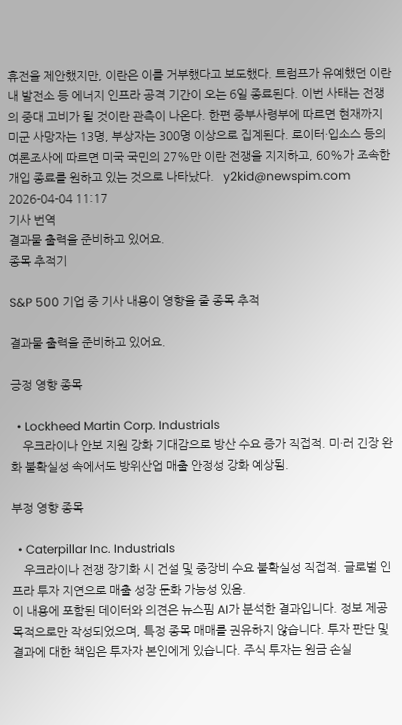휴전을 제안했지만, 이란은 이를 거부했다고 보도했다. 트럼프가 유예했던 이란 내 발전소 등 에너지 인프라 공격 기간이 오는 6일 종료된다. 이번 사태는 전쟁의 중대 고비가 될 것이란 관측이 나온다. 한편 중부사령부에 따르면 현재까지 미군 사망자는 13명, 부상자는 300명 이상으로 집계된다. 로이터·입소스 등의 여론조사에 따르면 미국 국민의 27%만 이란 전쟁을 지지하고, 60%가 조속한 개입 종료를 원하고 있는 것으로 나타났다.   y2kid@newspim.com 2026-04-04 11:17
기사 번역
결과물 출력을 준비하고 있어요.
종목 추적기

S&P 500 기업 중 기사 내용이 영향을 줄 종목 추적

결과물 출력을 준비하고 있어요.

긍정 영향 종목

  • Lockheed Martin Corp. Industrials
    우크라이나 안보 지원 강화 기대감으로 방산 수요 증가 직접적. 미·러 긴장 완화 불확실성 속에서도 방위산업 매출 안정성 강화 예상됨.

부정 영향 종목

  • Caterpillar Inc. Industrials
    우크라이나 전쟁 장기화 시 건설 및 중장비 수요 불확실성 직접적. 글로벌 인프라 투자 지연으로 매출 성장 둔화 가능성 있음.
이 내용에 포함된 데이터와 의견은 뉴스핌 AI가 분석한 결과입니다. 정보 제공 목적으로만 작성되었으며, 특정 종목 매매를 권유하지 않습니다. 투자 판단 및 결과에 대한 책임은 투자자 본인에게 있습니다. 주식 투자는 원금 손실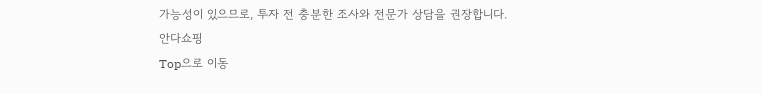가능성이 있으므로, 투자 전 충분한 조사와 전문가 상담을 권장합니다.
안다쇼핑
Top으로 이동